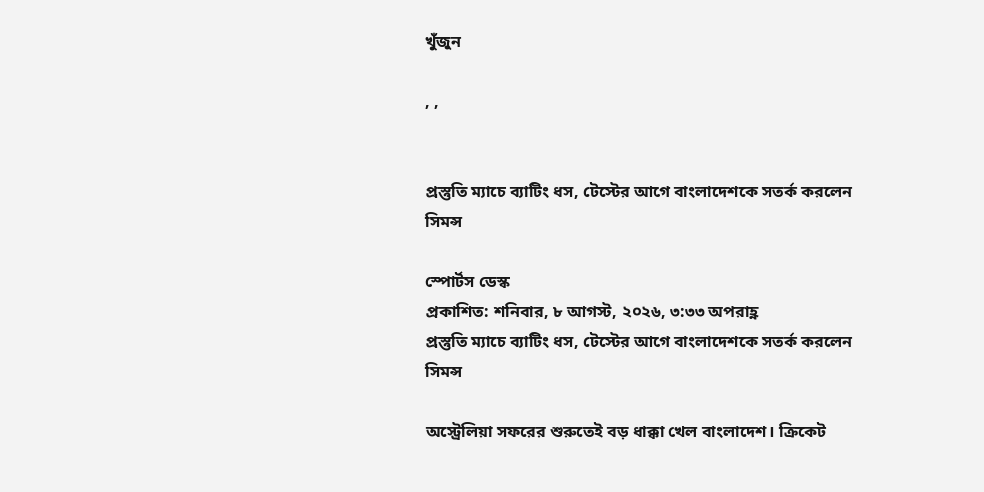খুঁজুন

, ,


প্রস্তুতি ম্যাচে ব্যাটিং ধস, টেস্টের আগে বাংলাদেশকে সতর্ক করলেন সিমন্স

স্পোর্টস ডেস্ক
প্রকাশিত: শনিবার, ৮ আগস্ট, ২০২৬, ৩:৩৩ অপরাহ্ণ
প্রস্তুতি ম্যাচে ব্যাটিং ধস, টেস্টের আগে বাংলাদেশকে সতর্ক করলেন সিমন্স

অস্ট্রেলিয়া সফরের শুরুতেই বড় ধাক্কা খেল বাংলাদেশ। ক্রিকেট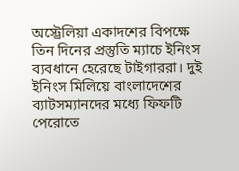অস্ট্রেলিয়া একাদশের বিপক্ষে তিন দিনের প্রস্তুতি ম্যাচে ইনিংস ব্যবধানে হেরেছে টাইগাররা। দুই ইনিংস মিলিয়ে বাংলাদেশের ব্যাটসম্যানদের মধ্যে ফিফটি পেরোতে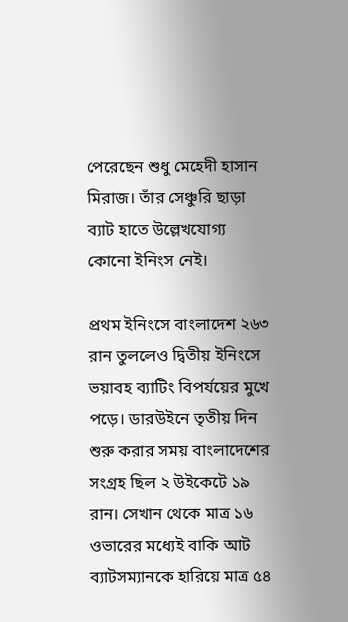পেরেছেন শুধু মেহেদী হাসান মিরাজ। তাঁর সেঞ্চুরি ছাড়া ব্যাট হাতে উল্লেখযোগ্য কোনো ইনিংস নেই।

প্রথম ইনিংসে বাংলাদেশ ২৬৩ রান তুললেও দ্বিতীয় ইনিংসে ভয়াবহ ব্যাটিং বিপর্যয়ের মুখে পড়ে। ডারউইনে তৃতীয় দিন শুরু করার সময় বাংলাদেশের সংগ্রহ ছিল ২ উইকেটে ১৯ রান। সেখান থেকে মাত্র ১৬ ওভারের মধ্যেই বাকি আট ব্যাটসম্যানকে হারিয়ে মাত্র ৫৪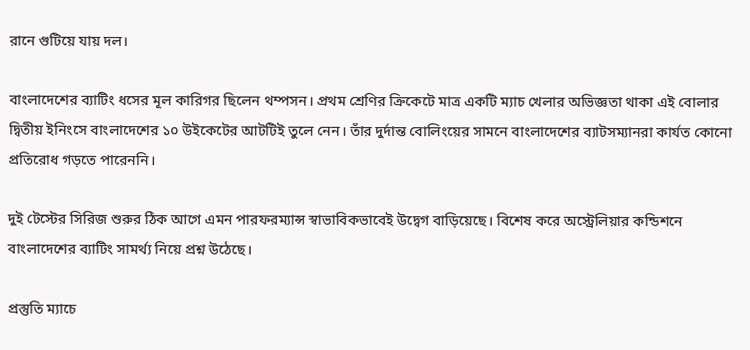রানে গুটিয়ে যায় দল।

বাংলাদেশের ব্যাটিং ধসের মূল কারিগর ছিলেন থম্পসন। প্রথম শ্রেণির ক্রিকেটে মাত্র একটি ম্যাচ খেলার অভিজ্ঞতা থাকা এই বোলার দ্বিতীয় ইনিংসে বাংলাদেশের ১০ উইকেটের আটটিই তুলে নেন। তাঁর দুর্দান্ত বোলিংয়ের সামনে বাংলাদেশের ব্যাটসম্যানরা কার্যত কোনো প্রতিরোধ গড়তে পারেননি।

দুই টেস্টের সিরিজ শুরুর ঠিক আগে এমন পারফরম্যান্স স্বাভাবিকভাবেই উদ্বেগ বাড়িয়েছে। বিশেষ করে অস্ট্রেলিয়ার কন্ডিশনে বাংলাদেশের ব্যাটিং সামর্থ্য নিয়ে প্রশ্ন উঠেছে।

প্রস্তুতি ম্যাচে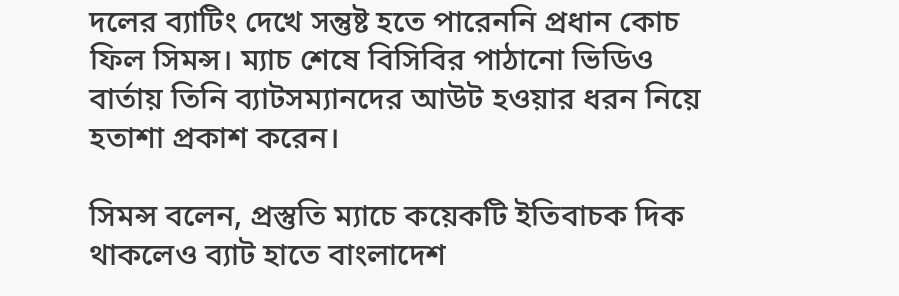দলের ব্যাটিং দেখে সন্তুষ্ট হতে পারেননি প্রধান কোচ ফিল সিমন্স। ম্যাচ শেষে বিসিবির পাঠানো ভিডিও বার্তায় তিনি ব্যাটসম্যানদের আউট হওয়ার ধরন নিয়ে হতাশা প্রকাশ করেন।

সিমন্স বলেন, প্রস্তুতি ম্যাচে কয়েকটি ইতিবাচক দিক থাকলেও ব্যাট হাতে বাংলাদেশ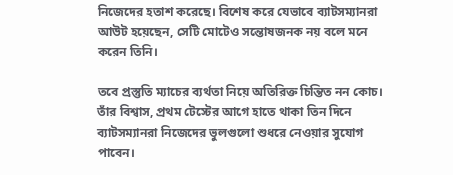নিজেদের হতাশ করেছে। বিশেষ করে যেভাবে ব্যাটসম্যানরা আউট হয়েছেন, সেটি মোটেও সন্তোষজনক নয় বলে মনে করেন তিনি।

তবে প্রস্তুতি ম্যাচের ব্যর্থতা নিয়ে অতিরিক্ত চিন্তিত নন কোচ। তাঁর বিশ্বাস, প্রথম টেস্টের আগে হাতে থাকা তিন দিনে ব্যাটসম্যানরা নিজেদের ভুলগুলো শুধরে নেওয়ার সুযোগ পাবেন।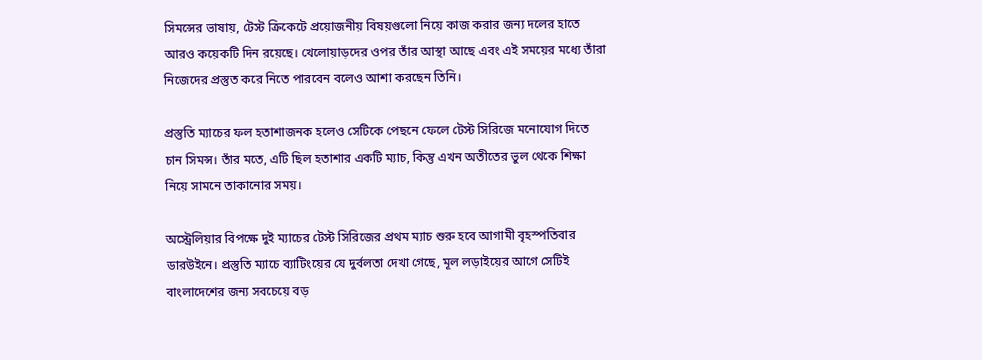সিমন্সের ভাষায়, টেস্ট ক্রিকেটে প্রয়োজনীয় বিষয়গুলো নিয়ে কাজ করার জন্য দলের হাতে আরও কয়েকটি দিন রয়েছে। খেলোয়াড়দের ওপর তাঁর আস্থা আছে এবং এই সময়ের মধ্যে তাঁরা নিজেদের প্রস্তুত করে নিতে পারবেন বলেও আশা করছেন তিনি।

প্রস্তুতি ম্যাচের ফল হতাশাজনক হলেও সেটিকে পেছনে ফেলে টেস্ট সিরিজে মনোযোগ দিতে চান সিমন্স। তাঁর মতে, এটি ছিল হতাশার একটি ম্যাচ, কিন্তু এখন অতীতের ভুল থেকে শিক্ষা নিয়ে সামনে তাকানোর সময়।

অস্ট্রেলিয়ার বিপক্ষে দুই ম্যাচের টেস্ট সিরিজের প্রথম ম্যাচ শুরু হবে আগামী বৃহস্পতিবার ডারউইনে। প্রস্তুতি ম্যাচে ব্যাটিংয়ের যে দুর্বলতা দেখা গেছে, মূল লড়াইয়ের আগে সেটিই বাংলাদেশের জন্য সবচেয়ে বড়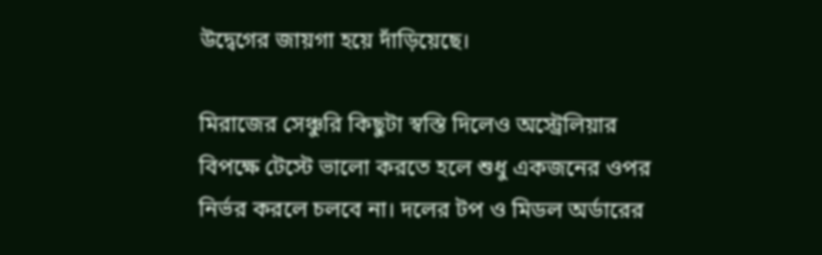উদ্বেগের জায়গা হয়ে দাঁড়িয়েছে।

মিরাজের সেঞ্চুরি কিছুটা স্বস্তি দিলেও অস্ট্রেলিয়ার বিপক্ষে টেস্টে ভালো করতে হলে শুধু একজনের ওপর নির্ভর করলে চলবে না। দলের টপ ও মিডল অর্ডারের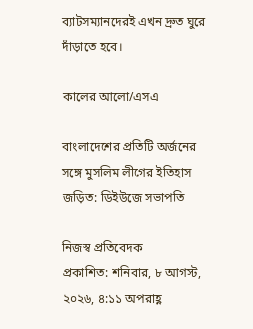ব্যাটসম্যানদেরই এখন দ্রুত ঘুরে দাঁড়াতে হবে।

কালের আলো/এসএ

বাংলাদেশের প্রতিটি অর্জনের সঙ্গে মুসলিম লীগের ইতিহাস জড়িত: ডিইউজে সভাপতি

নিজস্ব প্রতিবেদক
প্রকাশিত: শনিবার, ৮ আগস্ট, ২০২৬, ৪:১১ অপরাহ্ণ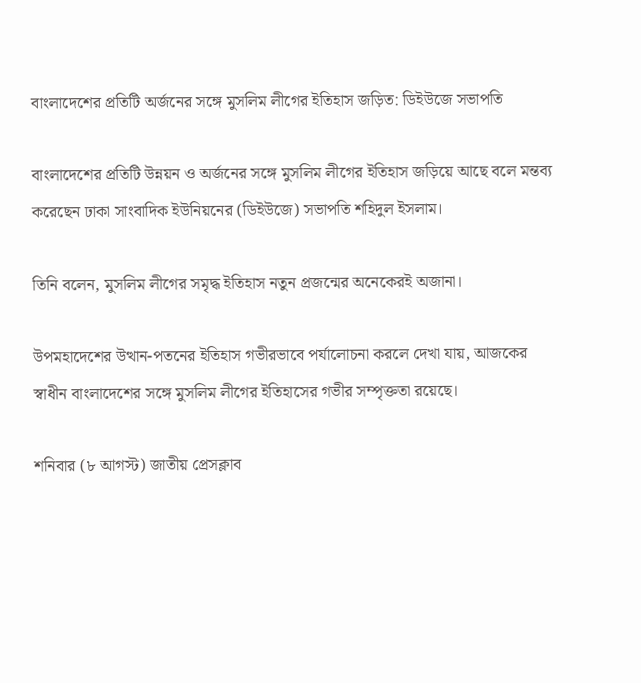বাংলাদেশের প্রতিটি অর্জনের সঙ্গে মুসলিম লীগের ইতিহাস জড়িত: ডিইউজে সভাপতি

বাংলাদেশের প্রতিটি উন্নয়ন ও অর্জনের সঙ্গে মুসলিম লীগের ইতিহাস জড়িয়ে আছে বলে মন্তব্য করেছেন ঢাকা সাংবাদিক ইউনিয়নের (ডিইউজে) সভাপতি শহিদুল ইসলাম।

তিনি বলেন, মুসলিম লীগের সমৃদ্ধ ইতিহাস নতুন প্রজন্মের অনেকেরই অজানা।

উপমহাদেশের উত্থান-পতনের ইতিহাস গভীরভাবে পর্যালোচনা করলে দেখা যায়, আজকের স্বাধীন বাংলাদেশের সঙ্গে মুসলিম লীগের ইতিহাসের গভীর সম্পৃক্ততা রয়েছে।

শনিবার (৮ আগস্ট) জাতীয় প্রেসক্লাব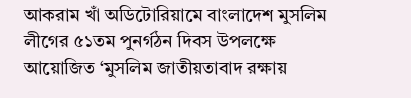আকরাম খাঁ অডিটোরিয়ামে বাংলাদেশ মুসলিম লীগের ৫১তম পুনর্গঠন দিবস উপলক্ষে আয়োজিত ‘মুসলিম জাতীয়তাবাদ রক্ষায়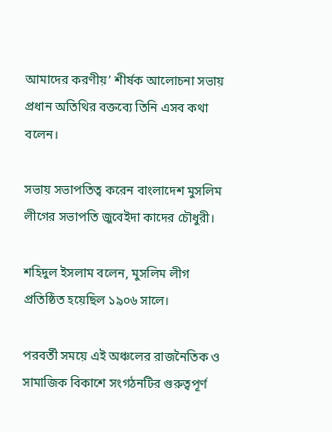আমাদের করণীয়’ শীর্ষক আলোচনা সভায় প্রধান অতিথির বক্তব্যে তিনি এসব কথা বলেন।

সভায় সভাপতিত্ব করেন বাংলাদেশ মুসলিম লীগের সভাপতি জুবেইদা কাদের চৌধুরী।

শহিদুল ইসলাম বলেন, মুসলিম লীগ প্রতিষ্ঠিত হয়েছিল ১৯০৬ সালে।

পরবর্তী সময়ে এই অঞ্চলের রাজনৈতিক ও সামাজিক বিকাশে সংগঠনটির গুরুত্বপূর্ণ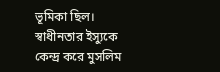ভূমিকা ছিল। স্বাধীনতার ইস্যুকে কেন্দ্র করে মুসলিম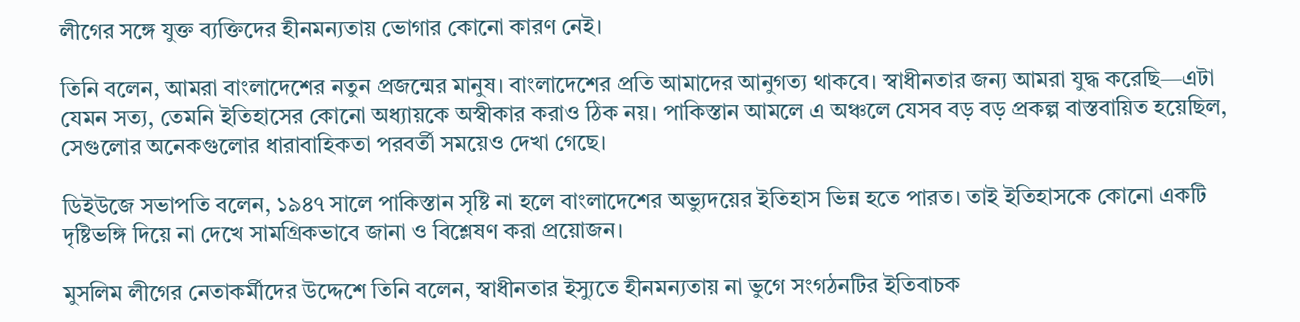লীগের সঙ্গে যুক্ত ব্যক্তিদের হীনমন্যতায় ভোগার কোনো কারণ নেই।

তিনি বলেন, আমরা বাংলাদেশের নতুন প্রজন্মের মানুষ। বাংলাদেশের প্রতি আমাদের আনুগত্য থাকবে। স্বাধীনতার জন্য আমরা যুদ্ধ করেছি—এটা যেমন সত্য, তেমনি ইতিহাসের কোনো অধ্যায়কে অস্বীকার করাও ঠিক নয়। পাকিস্তান আমলে এ অঞ্চলে যেসব বড় বড় প্রকল্প বাস্তবায়িত হয়েছিল, সেগুলোর অনেকগুলোর ধারাবাহিকতা পরবর্তী সময়েও দেখা গেছে।

ডিইউজে সভাপতি বলেন, ১৯৪৭ সালে পাকিস্তান সৃষ্টি না হলে বাংলাদেশের অভ্যুদয়ের ইতিহাস ভিন্ন হতে পারত। তাই ইতিহাসকে কোনো একটি দৃষ্টিভঙ্গি দিয়ে না দেখে সামগ্রিকভাবে জানা ও বিশ্লেষণ করা প্রয়োজন।

মুসলিম লীগের নেতাকর্মীদের উদ্দেশে তিনি বলেন, স্বাধীনতার ইস্যুতে হীনমন্যতায় না ভুগে সংগঠনটির ইতিবাচক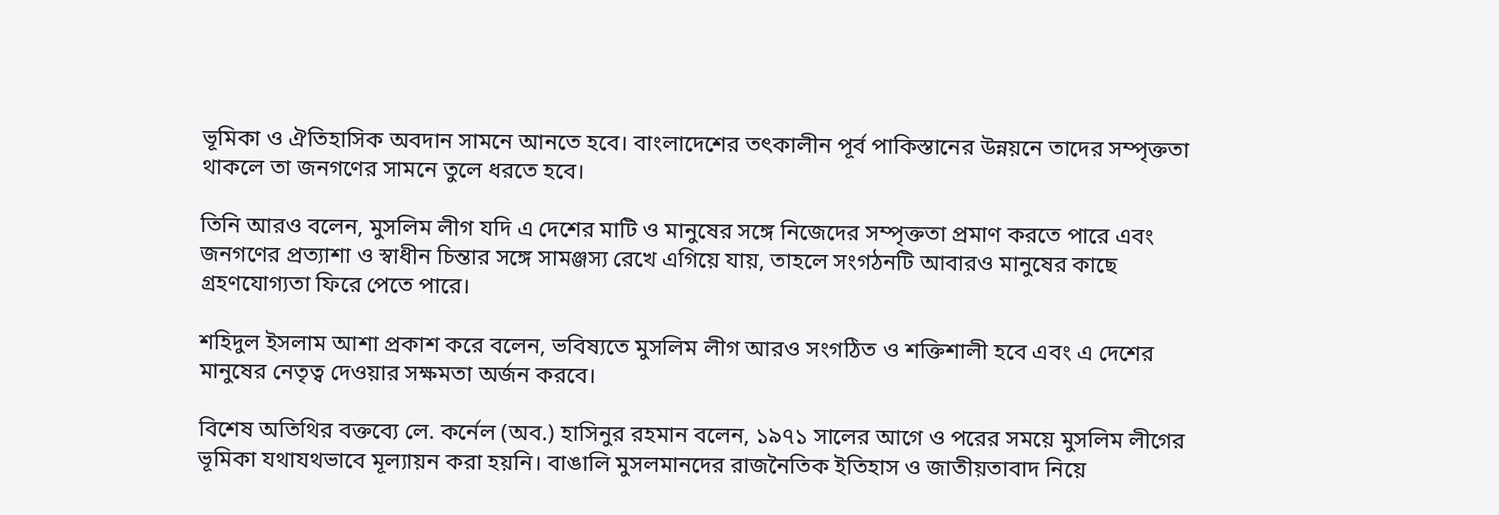ভূমিকা ও ঐতিহাসিক অবদান সামনে আনতে হবে। বাংলাদেশের তৎকালীন পূর্ব পাকিস্তানের উন্নয়নে তাদের সম্পৃক্ততা থাকলে তা জনগণের সামনে তুলে ধরতে হবে।

তিনি আরও বলেন, মুসলিম লীগ যদি এ দেশের মাটি ও মানুষের সঙ্গে নিজেদের সম্পৃক্ততা প্রমাণ করতে পারে এবং জনগণের প্রত্যাশা ও স্বাধীন চিন্তার সঙ্গে সামঞ্জস্য রেখে এগিয়ে যায়, তাহলে সংগঠনটি আবারও মানুষের কাছে গ্রহণযোগ্যতা ফিরে পেতে পারে।

শহিদুল ইসলাম আশা প্রকাশ করে বলেন, ভবিষ্যতে মুসলিম লীগ আরও সংগঠিত ও শক্তিশালী হবে এবং এ দেশের মানুষের নেতৃত্ব দেওয়ার সক্ষমতা অর্জন করবে।

বিশেষ অতিথির বক্তব্যে লে. কর্নেল (অব.) হাসিনুর রহমান বলেন, ১৯৭১ সালের আগে ও পরের সময়ে মুসলিম লীগের ভূমিকা যথাযথভাবে মূল্যায়ন করা হয়নি। বাঙালি মুসলমানদের রাজনৈতিক ইতিহাস ও জাতীয়তাবাদ নিয়ে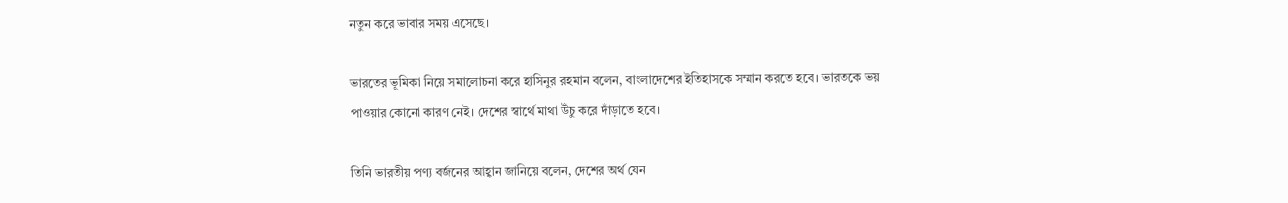নতুন করে ভাবার সময় এসেছে।

ভারতের ভূমিকা নিয়ে সমালোচনা করে হাসিনুর রহমান বলেন, বাংলাদেশের ইতিহাসকে সম্মান করতে হবে। ভারতকে ভয় পাওয়ার কোনো কারণ নেই। দেশের স্বার্থে মাথা উঁচু করে দাঁড়াতে হবে।

তিনি ভারতীয় পণ্য বর্জনের আহ্বান জানিয়ে বলেন, দেশের অর্থ যেন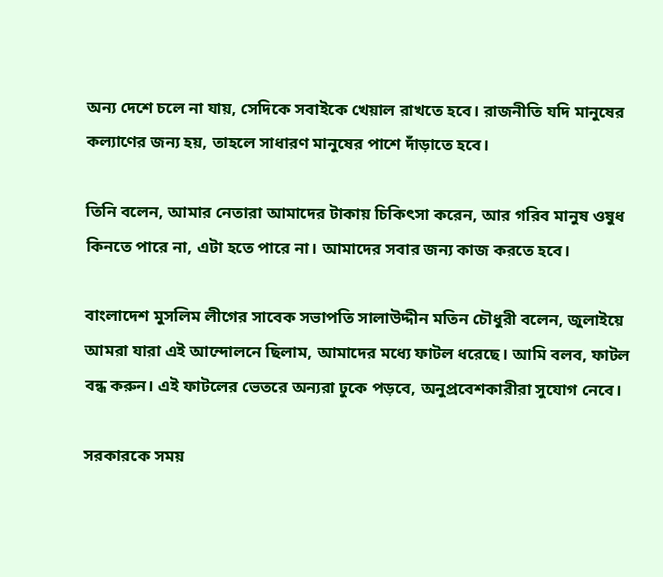অন্য দেশে চলে না যায়, সেদিকে সবাইকে খেয়াল রাখতে হবে। রাজনীতি যদি মানুষের কল্যাণের জন্য হয়, তাহলে সাধারণ মানুষের পাশে দাঁড়াতে হবে।

তিনি বলেন, আমার নেতারা আমাদের টাকায় চিকিৎসা করেন, আর গরিব মানুষ ওষুধ কিনতে পারে না, এটা হতে পারে না। আমাদের সবার জন্য কাজ করতে হবে।

বাংলাদেশ মুসলিম লীগের সাবেক সভাপতি সালাউদ্দীন মতিন চৌধুরী বলেন, জুলাইয়ে আমরা যারা এই আন্দোলনে ছিলাম, আমাদের মধ্যে ফাটল ধরেছে। আমি বলব, ফাটল বন্ধ করুন। এই ফাটলের ভেতরে অন্যরা ঢুকে পড়বে, অনুপ্রবেশকারীরা সুযোগ নেবে।

সরকারকে সময়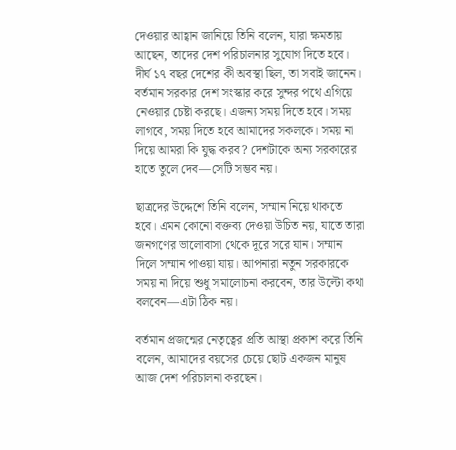দেওয়ার আহ্বান জানিয়ে তিনি বলেন, যারা ক্ষমতায় আছেন, তাদের দেশ পরিচালনার সুযোগ দিতে হবে। দীর্ঘ ১৭ বছর দেশের কী অবস্থা ছিল, তা সবাই জানেন। বর্তমান সরকার দেশ সংস্কার করে সুন্দর পথে এগিয়ে নেওয়ার চেষ্টা করছে। এজন্য সময় দিতে হবে। সময় লাগবে, সময় দিতে হবে আমাদের সকলকে। সময় না দিয়ে আমরা কি যুদ্ধ করব? দেশটাকে অন্য সরকারের হাতে তুলে দেব—সেটি সম্ভব নয়।

ছাত্রদের উদ্দেশে তিনি বলেন, সম্মান নিয়ে থাকতে হবে। এমন কোনো বক্তব্য দেওয়া উচিত নয়, যাতে তারা জনগণের ভালোবাসা থেকে দূরে সরে যান। সম্মান দিলে সম্মান পাওয়া যায়। আপনারা নতুন সরকারকে সময় না দিয়ে শুধু সমালোচনা করবেন, তার উল্টো কথা বলবেন—এটা ঠিক নয়।

বর্তমান প্রজন্মের নেতৃত্বের প্রতি আস্থা প্রকাশ করে তিনি বলেন, আমাদের বয়সের চেয়ে ছোট একজন মানুষ আজ দেশ পরিচালনা করছেন।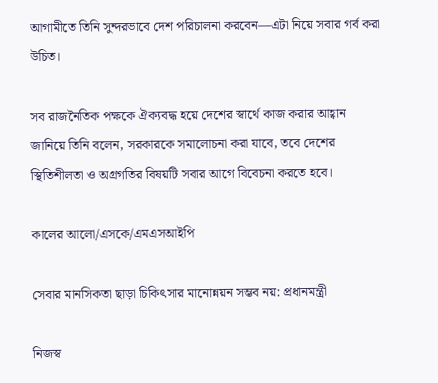আগামীতে তিনি সুন্দরভাবে দেশ পরিচালনা করবেন—এটা নিয়ে সবার গর্ব করা উচিত।

সব রাজনৈতিক পক্ষকে ঐক্যবদ্ধ হয়ে দেশের স্বার্থে কাজ করার আহ্বান জানিয়ে তিনি বলেন, সরকারকে সমালোচনা করা যাবে, তবে দেশের স্থিতিশীলতা ও অগ্রগতির বিষয়টি সবার আগে বিবেচনা করতে হবে।

কালের আলো/এসকে/এমএসআইপি

সেবার মানসিকতা ছাড়া চিকিৎসার মানোন্নয়ন সম্ভব নয়: প্রধানমন্ত্রী

নিজস্ব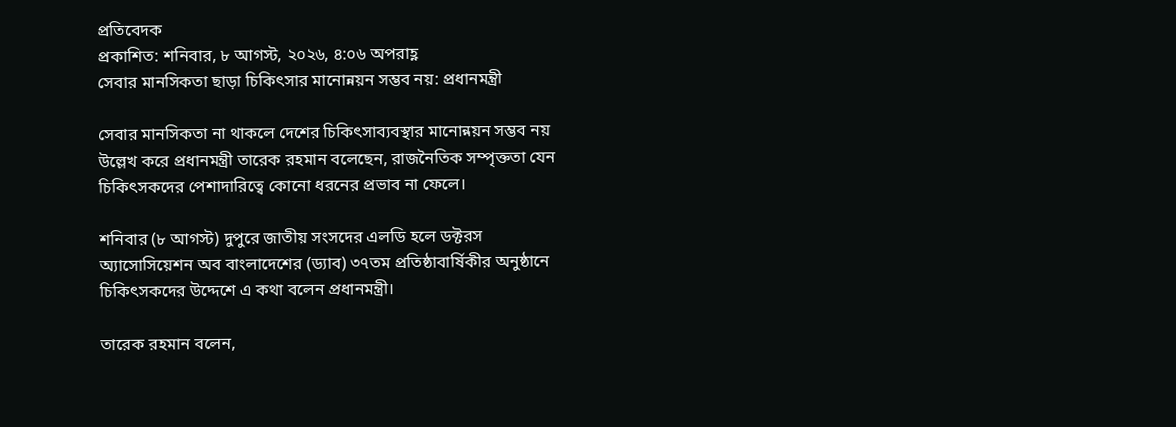প্রতিবেদক
প্রকাশিত: শনিবার, ৮ আগস্ট, ২০২৬, ৪:০৬ অপরাহ্ণ
সেবার মানসিকতা ছাড়া চিকিৎসার মানোন্নয়ন সম্ভব নয়: প্রধানমন্ত্রী

সেবার মানসিকতা না থাকলে দেশের চিকিৎসাব্যবস্থার মানোন্নয়ন সম্ভব নয় উল্লেখ করে প্রধানমন্ত্রী তারেক রহমান বলেছেন, রাজনৈতিক সম্পৃক্ততা যেন চিকিৎসকদের পেশাদারিত্বে কোনো ধরনের প্রভাব না ফেলে।

শনিবার (৮ আগস্ট) দুপুরে জাতীয় সংসদের এলডি হলে ডক্টরস অ্যাসোসিয়েশন অব বাংলাদেশের (ড্যাব) ৩৭তম প্রতিষ্ঠাবার্ষিকীর অনুষ্ঠানে চিকিৎসকদের উদ্দেশে এ কথা বলেন প্রধানমন্ত্রী।

তারেক রহমান বলেন,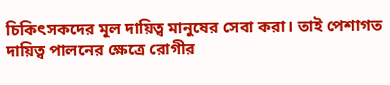চিকিৎসকদের মূল দায়িত্ব মানুষের সেবা করা। তাই পেশাগত দায়িত্ব পালনের ক্ষেত্রে রোগীর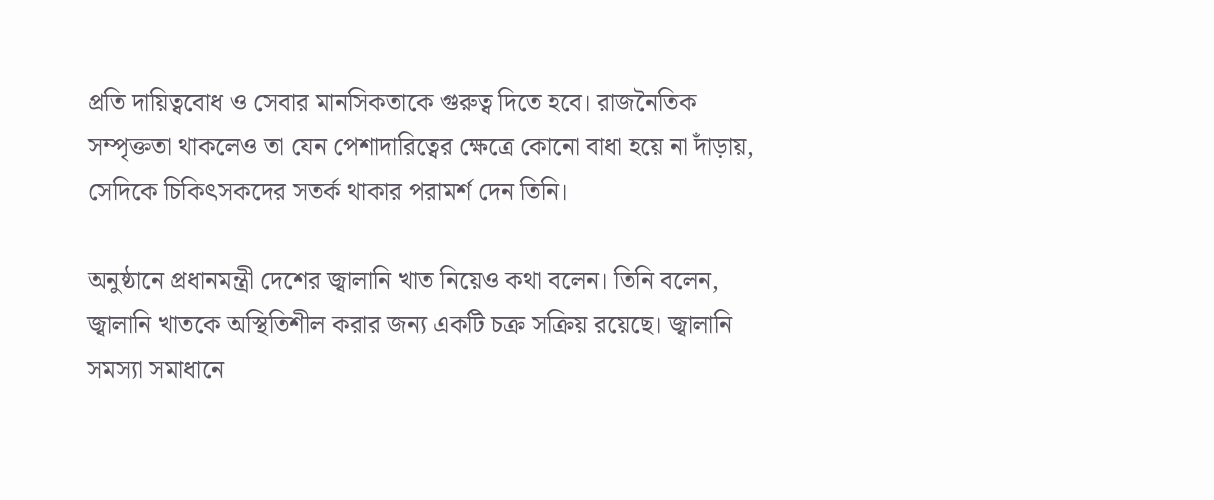প্রতি দায়িত্ববোধ ও সেবার মানসিকতাকে গুরুত্ব দিতে হবে। রাজনৈতিক সম্পৃক্ততা থাকলেও তা যেন পেশাদারিত্বের ক্ষেত্রে কোনো বাধা হয়ে না দাঁড়ায়, সেদিকে চিকিৎসকদের সতর্ক থাকার পরামর্শ দেন তিনি।

অনুষ্ঠানে প্রধানমন্ত্রী দেশের জ্বালানি খাত নিয়েও কথা বলেন। তিনি বলেন, জ্বালানি খাতকে অস্থিতিশীল করার জন্য একটি চক্র সক্রিয় রয়েছে। জ্বালানি সমস্যা সমাধানে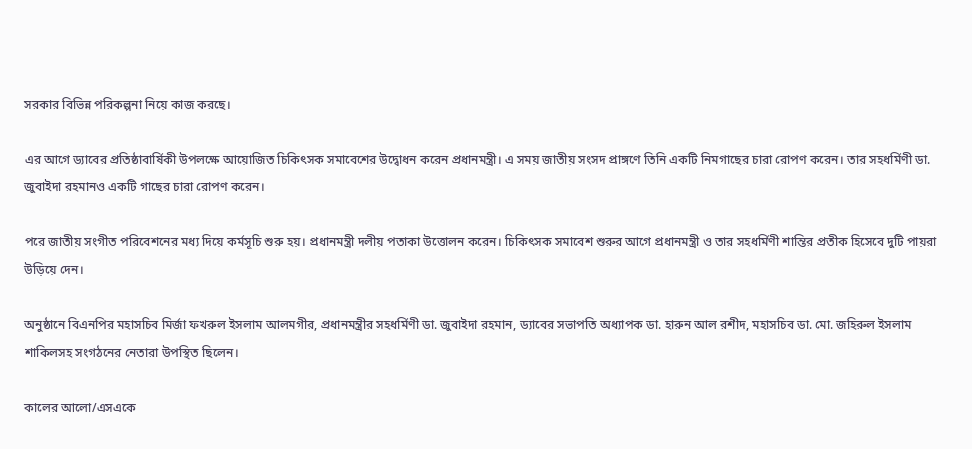সরকার বিভিন্ন পরিকল্পনা নিয়ে কাজ করছে।

এর আগে ড্যাবের প্রতিষ্ঠাবার্ষিকী উপলক্ষে আয়োজিত চিকিৎসক সমাবেশের উদ্বোধন করেন প্রধানমন্ত্রী। এ সময় জাতীয় সংসদ প্রাঙ্গণে তিনি একটি নিমগাছের চারা রোপণ করেন। তার সহধর্মিণী ডা. জুবাইদা রহমানও একটি গাছের চারা রোপণ করেন।

পরে জাতীয় সংগীত পরিবেশনের মধ্য দিয়ে কর্মসূচি শুরু হয়। প্রধানমন্ত্রী দলীয় পতাকা উত্তোলন করেন। চিকিৎসক সমাবেশ শুরুর আগে প্রধানমন্ত্রী ও তার সহধর্মিণী শান্তির প্রতীক হিসেবে দুটি পায়রা উড়িয়ে দেন।

অনুষ্ঠানে বিএনপির মহাসচিব মির্জা ফখরুল ইসলাম আলমগীর, প্রধানমন্ত্রীর সহধর্মিণী ডা. জুবাইদা রহমান, ড্যাবের সভাপতি অধ্যাপক ডা. হারুন আল রশীদ, মহাসচিব ডা. মো. জহিরুল ইসলাম শাকিলসহ সংগঠনের নেতারা উপস্থিত ছিলেন।

কালের আলো/এসএকে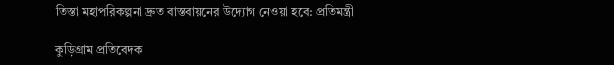তিস্তা মহাপরিকল্পনা দ্রুত বাস্তবায়নের উদ্যোগ নেওয়া হবে: প্রতিমন্ত্রী

কুড়িগ্রাম প্রতিবেদক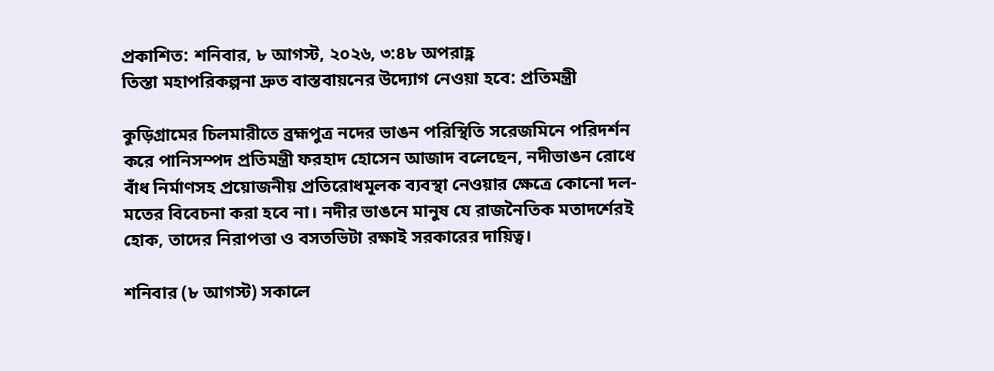প্রকাশিত: শনিবার, ৮ আগস্ট, ২০২৬, ৩:৪৮ অপরাহ্ণ
তিস্তা মহাপরিকল্পনা দ্রুত বাস্তবায়নের উদ্যোগ নেওয়া হবে: প্রতিমন্ত্রী

কুড়িগ্রামের চিলমারীতে ব্রহ্মপুত্র নদের ভাঙন পরিস্থিতি সরেজমিনে পরিদর্শন করে পানিসম্পদ প্রতিমন্ত্রী ফরহাদ হোসেন আজাদ বলেছেন, নদীভাঙন রোধে বাঁধ নির্মাণসহ প্রয়োজনীয় প্রতিরোধমূলক ব্যবস্থা নেওয়ার ক্ষেত্রে কোনো দল-মতের বিবেচনা করা হবে না। নদীর ভাঙনে মানুষ যে রাজনৈতিক মতাদর্শেরই হোক, তাদের নিরাপত্তা ও বসতভিটা রক্ষাই সরকারের দায়িত্ব।

শনিবার (৮ আগস্ট) সকালে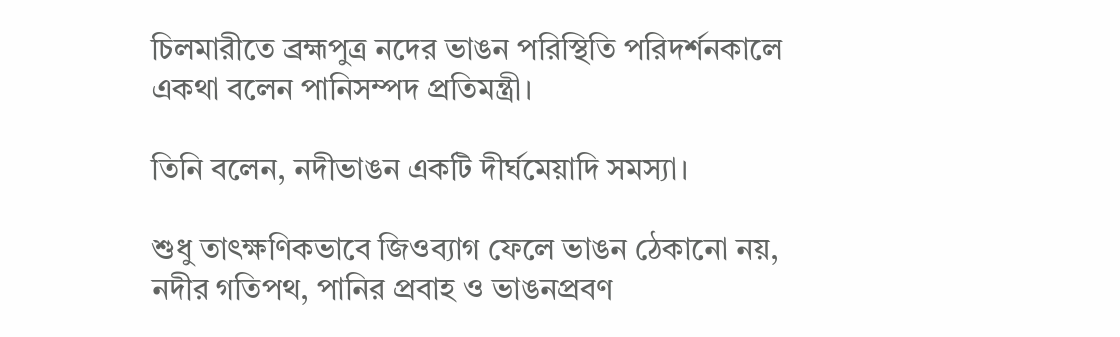চিলমারীতে ব্রহ্মপুত্র নদের ভাঙন পরিস্থিতি পরিদর্শনকালে একথা বলেন পানিসম্পদ প্রতিমন্ত্রী।

তিনি বলেন, নদীভাঙন একটি দীর্ঘমেয়াদি সমস্যা।

শুধু তাৎক্ষণিকভাবে জিওব্যাগ ফেলে ভাঙন ঠেকানো নয়, নদীর গতিপথ, পানির প্রবাহ ও ভাঙনপ্রবণ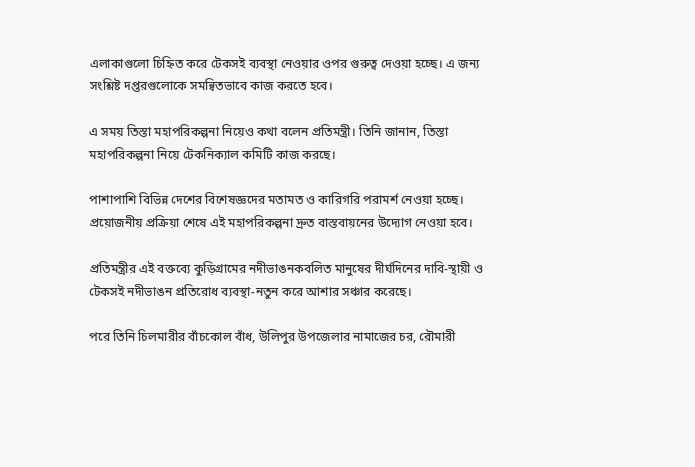এলাকাগুলো চিহ্নিত করে টেকসই ব্যবস্থা নেওয়ার ওপর গুরুত্ব দেওয়া হচ্ছে। এ জন্য সংশ্লিষ্ট দপ্তরগুলোকে সমন্বিতভাবে কাজ করতে হবে।

এ সময় তিস্তা মহাপরিকল্পনা নিয়েও কথা বলেন প্রতিমন্ত্রী। তিনি জানান, তিস্তা মহাপরিকল্পনা নিয়ে টেকনিক্যাল কমিটি কাজ করছে।

পাশাপাশি বিভিন্ন দেশের বিশেষজ্ঞদের মতামত ও কারিগরি পরামর্শ নেওয়া হচ্ছে। প্রয়োজনীয় প্রক্রিয়া শেষে এই মহাপরিকল্পনা দ্রুত বাস্তবায়নের উদ্যোগ নেওয়া হবে।

প্রতিমন্ত্রীর এই বক্তব্যে কুড়িগ্রামের নদীভাঙনকবলিত মানুষের দীর্ঘদিনের দাবি-স্থায়ী ও টেকসই নদীভাঙন প্রতিরোধ ব্যবস্থা-নতুন করে আশার সঞ্চার করেছে।

পরে তিনি চিলমারীর বাঁচকোল বাঁধ, উলিপুর উপজেলার নামাজের চর, রৌমারী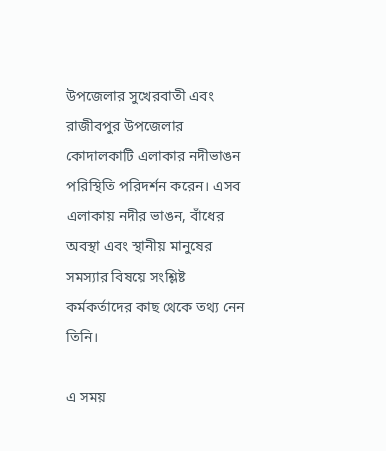উপজেলার সুখেরবাতী এবং রাজীবপুর উপজেলার কোদালকাটি এলাকার নদীভাঙন পরিস্থিতি পরিদর্শন করেন। এসব এলাকায় নদীর ভাঙন, বাঁধের অবস্থা এবং স্থানীয় মানুষের সমস্যার বিষয়ে সংশ্লিষ্ট কর্মকর্তাদের কাছ থেকে তথ্য নেন তিনি।

এ সময়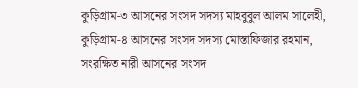কুড়িগ্রাম-৩ আসনের সংসদ সদস্য মাহবুবুল আলম সালেহী, কুড়িগ্রাম-৪ আসনের সংসদ সদস্য মোস্তাফিজার রহমান, সংরক্ষিত নারী আসনের সংসদ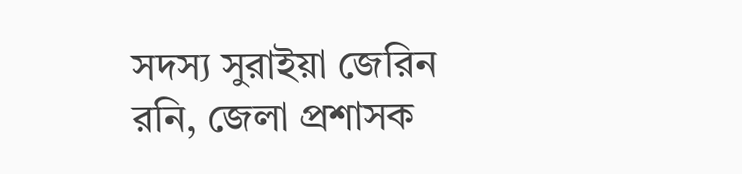সদস্য সুরাইয়া জেরিন রনি, জেলা প্রশাসক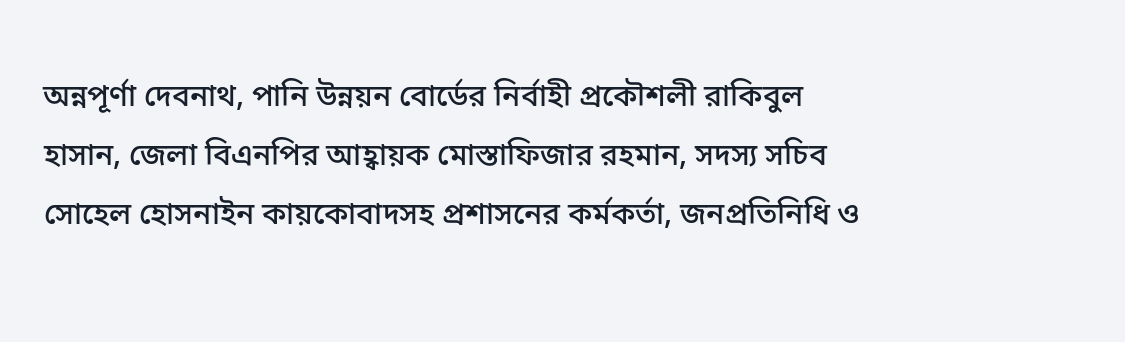অন্নপূর্ণা দেবনাথ, পানি উন্নয়ন বোর্ডের নির্বাহী প্রকৌশলী রাকিবুল হাসান, জেলা বিএনপির আহ্বায়ক মোস্তাফিজার রহমান, সদস্য সচিব সোহেল হোসনাইন কায়কোবাদসহ প্রশাসনের কর্মকর্তা, জনপ্রতিনিধি ও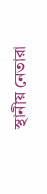স্থানীয় নেতারা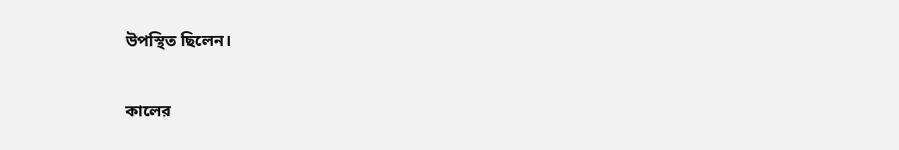উপস্থিত ছিলেন।

কালের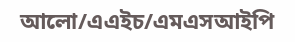আলো/এএইচ/এমএসআইপি